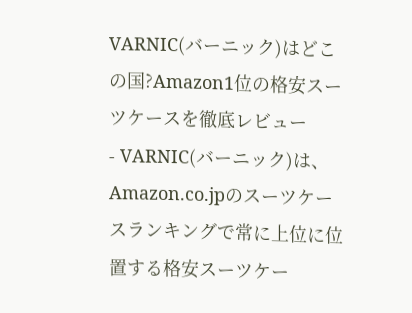VARNIC(バーニック)はどこの国?Amazon1位の格安スーツケースを徹底レビュー
- VARNIC(バーニック)は、Amazon.co.jpのスーツケースランキングで常に上位に位置する格安スーツケー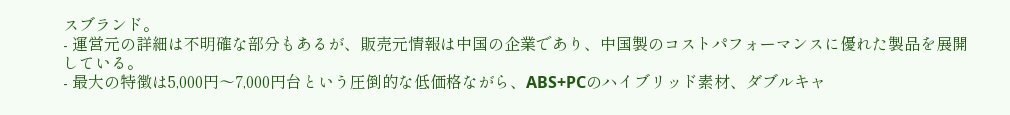スブランド。
- 運営元の詳細は不明確な部分もあるが、販売元情報は中国の企業であり、中国製のコストパフォーマンスに優れた製品を展開している。
- 最大の特徴は5,000円〜7,000円台という圧倒的な低価格ながら、ABS+PCのハイブリッド素材、ダブルキャ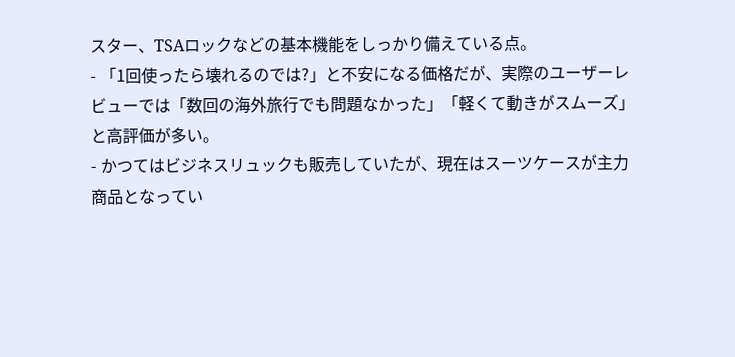スター、TSAロックなどの基本機能をしっかり備えている点。
- 「1回使ったら壊れるのでは?」と不安になる価格だが、実際のユーザーレビューでは「数回の海外旅行でも問題なかった」「軽くて動きがスムーズ」と高評価が多い。
- かつてはビジネスリュックも販売していたが、現在はスーツケースが主力商品となってい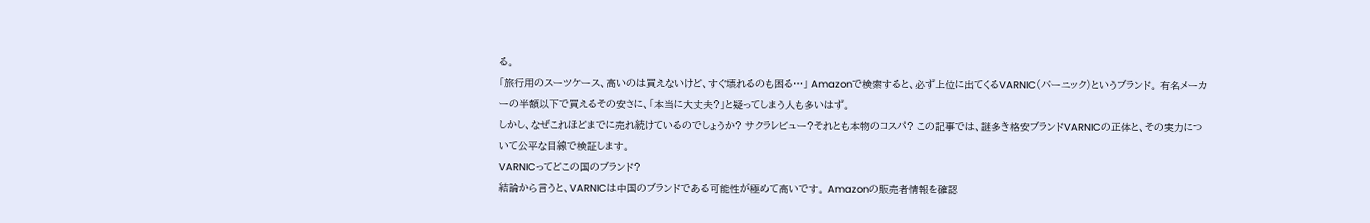る。
「旅行用のスーツケース、高いのは買えないけど、すぐ壊れるのも困る…」 Amazonで検索すると、必ず上位に出てくるVARNIC(バーニック)というブランド。 有名メーカーの半額以下で買えるその安さに、「本当に大丈夫?」と疑ってしまう人も多いはず。
しかし、なぜこれほどまでに売れ続けているのでしょうか? サクラレビュー?それとも本物のコスパ? この記事では、謎多き格安ブランドVARNICの正体と、その実力について公平な目線で検証します。
VARNICってどこの国のブランド?
結論から言うと、VARNICは中国のブランドである可能性が極めて高いです。 Amazonの販売者情報を確認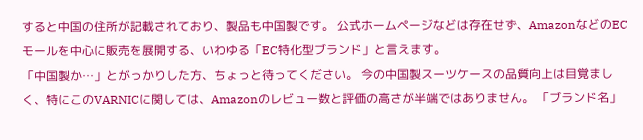すると中国の住所が記載されており、製品も中国製です。 公式ホームページなどは存在せず、AmazonなどのECモールを中心に販売を展開する、いわゆる「EC特化型ブランド」と言えます。
「中国製か…」とがっかりした方、ちょっと待ってください。 今の中国製スーツケースの品質向上は目覚ましく、特にこのVARNICに関しては、Amazonのレビュー数と評価の高さが半端ではありません。 「ブランド名」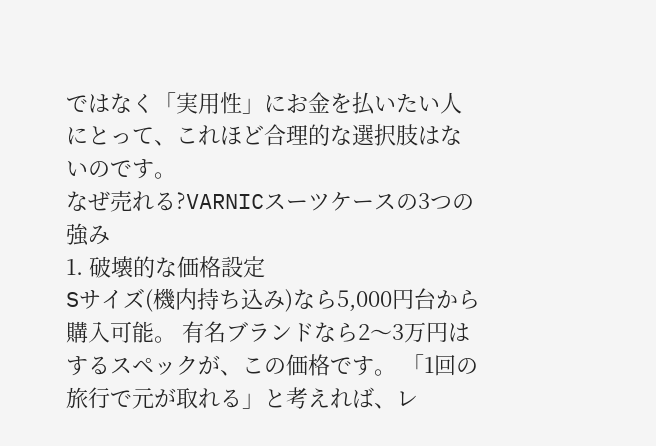ではなく「実用性」にお金を払いたい人にとって、これほど合理的な選択肢はないのです。
なぜ売れる?VARNICスーツケースの3つの強み
1. 破壊的な価格設定
Sサイズ(機内持ち込み)なら5,000円台から購入可能。 有名ブランドなら2〜3万円はするスペックが、この価格です。 「1回の旅行で元が取れる」と考えれば、レ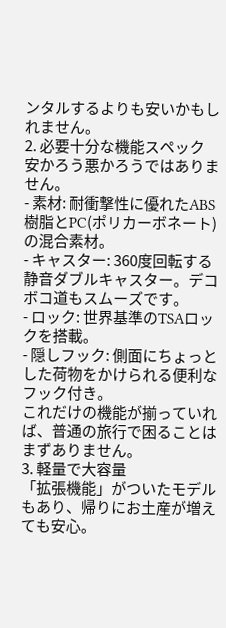ンタルするよりも安いかもしれません。
2. 必要十分な機能スペック
安かろう悪かろうではありません。
- 素材: 耐衝撃性に優れたABS樹脂とPC(ポリカーボネート)の混合素材。
- キャスター: 360度回転する静音ダブルキャスター。デコボコ道もスムーズです。
- ロック: 世界基準のTSAロックを搭載。
- 隠しフック: 側面にちょっとした荷物をかけられる便利なフック付き。
これだけの機能が揃っていれば、普通の旅行で困ることはまずありません。
3. 軽量で大容量
「拡張機能」がついたモデルもあり、帰りにお土産が増えても安心。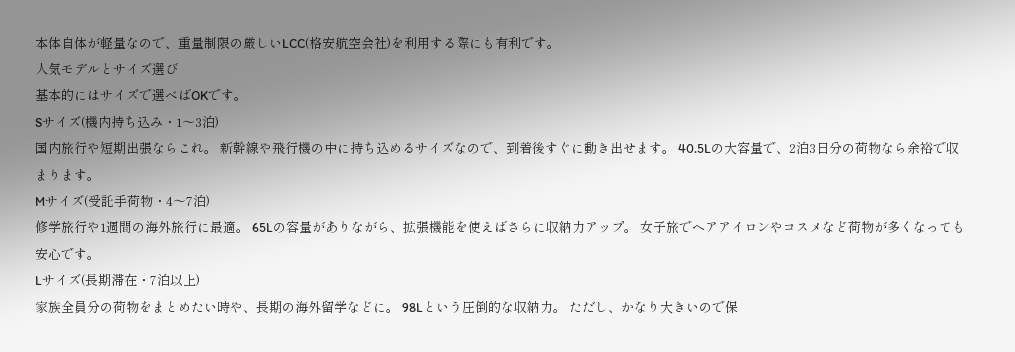本体自体が軽量なので、重量制限の厳しいLCC(格安航空会社)を利用する際にも有利です。
人気モデルとサイズ選び
基本的にはサイズで選べばOKです。
Sサイズ(機内持ち込み・1〜3泊)
国内旅行や短期出張ならこれ。 新幹線や飛行機の中に持ち込めるサイズなので、到着後すぐに動き出せます。 40.5Lの大容量で、2泊3日分の荷物なら余裕で収まります。
Mサイズ(受託手荷物・4〜7泊)
修学旅行や1週間の海外旅行に最適。 65Lの容量がありながら、拡張機能を使えばさらに収納力アップ。 女子旅でヘアアイロンやコスメなど荷物が多くなっても安心です。
Lサイズ(長期滞在・7泊以上)
家族全員分の荷物をまとめたい時や、長期の海外留学などに。 98Lという圧倒的な収納力。 ただし、かなり大きいので保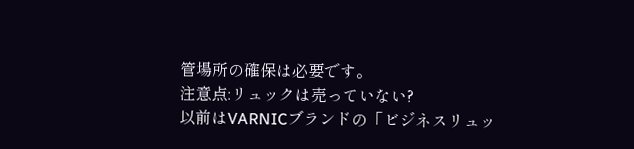管場所の確保は必要です。
注意点:リュックは売っていない?
以前はVARNICブランドの「ビジネスリュッ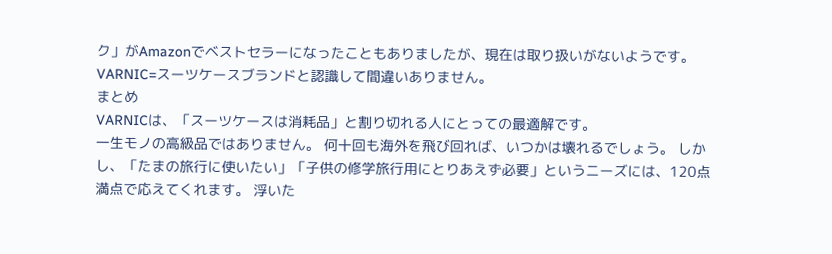ク」がAmazonでベストセラーになったこともありましたが、現在は取り扱いがないようです。 VARNIC=スーツケースブランドと認識して間違いありません。
まとめ
VARNICは、「スーツケースは消耗品」と割り切れる人にとっての最適解です。
一生モノの高級品ではありません。 何十回も海外を飛び回れば、いつかは壊れるでしょう。 しかし、「たまの旅行に使いたい」「子供の修学旅行用にとりあえず必要」というニーズには、120点満点で応えてくれます。 浮いた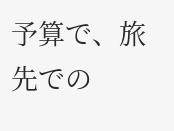予算で、旅先での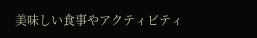美味しい食事やアクティビティ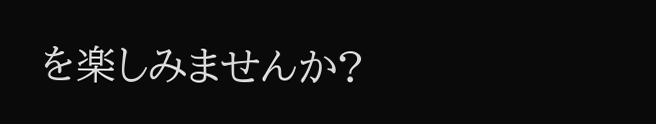を楽しみませんか?